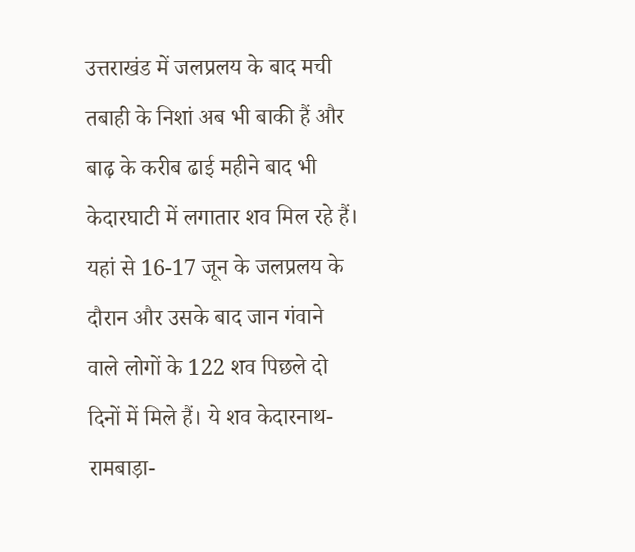उत्तराखंड में जलप्रलय के बाद मची तबाही के निशां अब भी बाकी हैं और बाढ़ के करीब ढाई महीने बाद भी केदारघाटी में लगातार शव मिल रहे हैं।
यहां से 16-17 जून के जलप्रलय के दौरान और उसके बाद जान गंवाने वाले लोगों के 122 शव पिछले दो दिनों में मिले हैं। ये शव केदारनाथ-रामबाड़ा-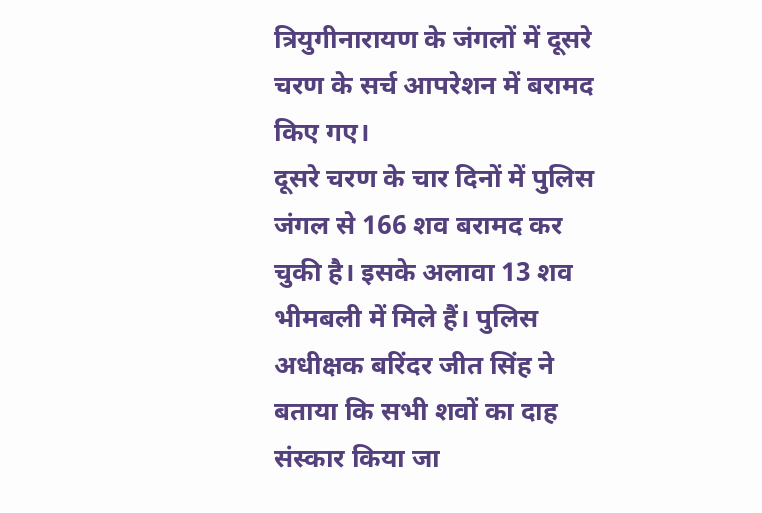त्रियुगीनारायण के जंगलों में दूसरे चरण के सर्च आपरेशन में बरामद किए गए।
दूसरे चरण के चार दिनों में पुलिस जंगल से 166 शव बरामद कर चुकी है। इसके अलावा 13 शव भीमबली में मिले हैं। पुलिस अधीक्षक बरिंदर जीत सिंह ने बताया कि सभी शवों का दाह संस्कार किया जा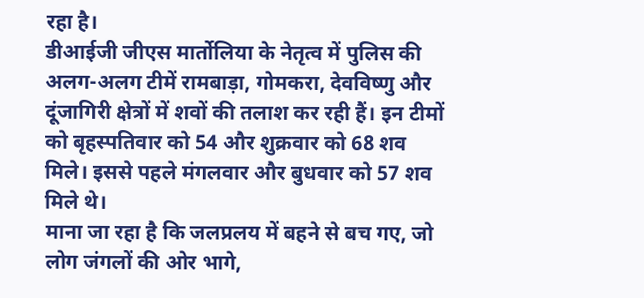रहा है।
डीआईजी जीएस मार्तोलिया के नेतृत्व में पुलिस की अलग-अलग टीमें रामबाड़ा, गोमकरा, देवविष्णु और दूंजागिरी क्षेत्रों में शवों की तलाश कर रही हैं। इन टीमों को बृहस्पतिवार को 54 और शुक्रवार को 68 शव मिले। इससे पहले मंगलवार और बुधवार को 57 शव मिले थे।
माना जा रहा है कि जलप्रलय में बहने से बच गए, जो लोग जंगलों की ओर भागे,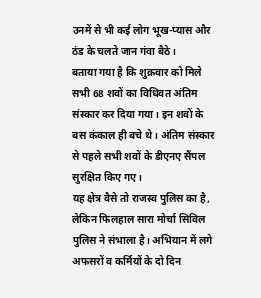उनमें से भी कई लोग भूख-प्यास और ठंड के चलते जान गंवा बैठे।
बताया गया है कि शुक्रवार को मिले सभी 68 शवों का विधिवत अंतिम संस्कार कर दिया गया। इन शवों के बस कंकाल ही बचे थे। अंतिम संस्कार से पहले सभी शवों के डीएनए सैंपल सुरक्षित किए गए।
यह क्षेत्र वैसे तो राजस्व पुलिस का है, लेकिन फिलहाल सारा मोर्चा सिविल पुलिस ने संभाला है। अभियान में लगे अफसरों व कर्मियों के दो दिन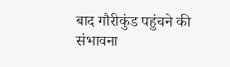बाद गौरीकुंड पहुंचने की संभावना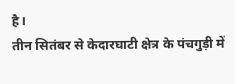है।
तीन सितंबर से केदारघाटी क्षेत्र के पंचगुड़ी में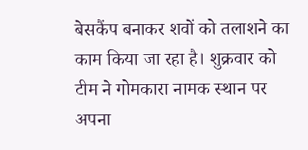बेसकैंप बनाकर शवों को तलाशने का काम किया जा रहा है। शुक्रवार को टीम ने गोमकारा नामक स्थान पर अपना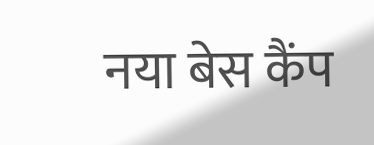नया बेस कैंप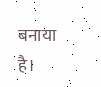बनाया है।